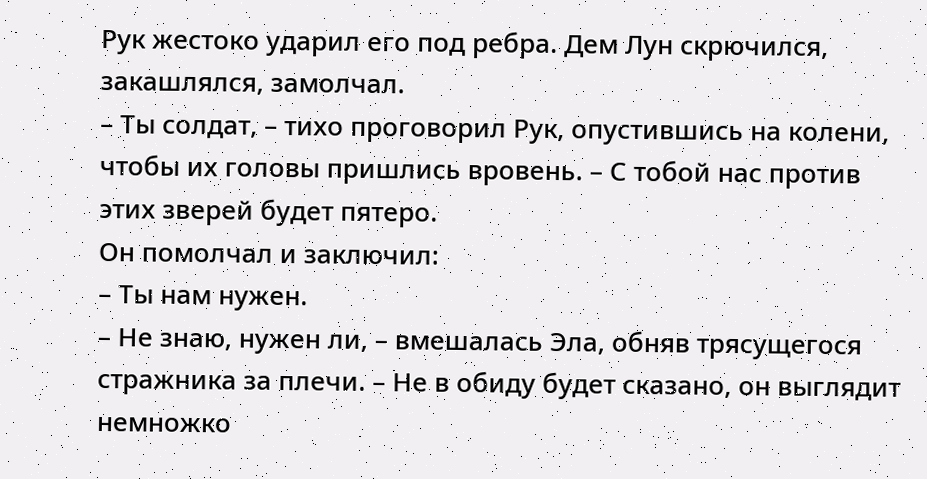Рук жестоко ударил его под ребра. Дем Лун скрючился, закашлялся, замолчал.
– Ты солдат, – тихо проговорил Рук, опустившись на колени, чтобы их головы пришлись вровень. – С тобой нас против этих зверей будет пятеро.
Он помолчал и заключил:
– Ты нам нужен.
– Не знаю, нужен ли, – вмешалась Эла, обняв трясущегося стражника за плечи. – Не в обиду будет сказано, он выглядит немножко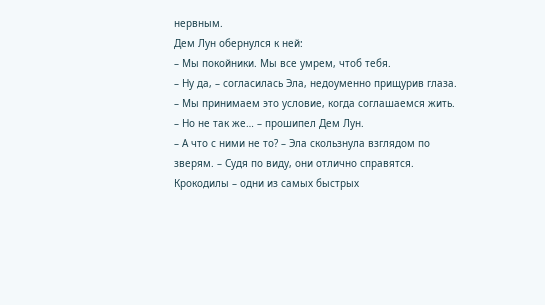нервным.
Дем Лун обернулся к ней:
– Мы покойники. Мы все умрем, чтоб тебя.
– Ну да, – согласилась Эла, недоуменно прищурив глаза. – Мы принимаем это условие, когда соглашаемся жить.
– Но не так же… – прошипел Дем Лун.
– А что с ними не то? – Эла скользнула взглядом по зверям. – Судя по виду, они отлично справятся. Крокодилы – одни из самых быстрых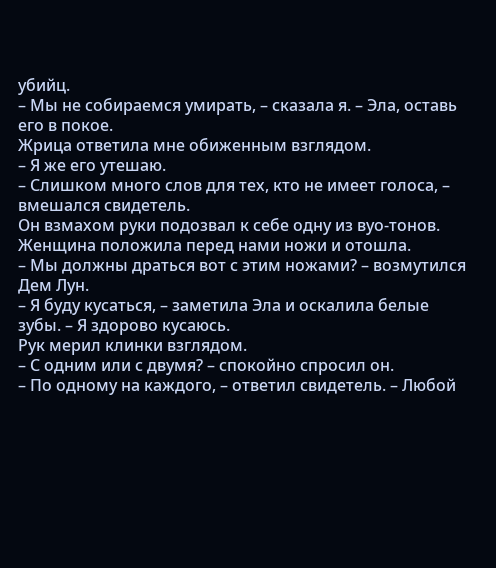убийц.
– Мы не собираемся умирать, – сказала я. – Эла, оставь его в покое.
Жрица ответила мне обиженным взглядом.
– Я же его утешаю.
– Слишком много слов для тех, кто не имеет голоса, – вмешался свидетель.
Он взмахом руки подозвал к себе одну из вуо-тонов. Женщина положила перед нами ножи и отошла.
– Мы должны драться вот с этим ножами? – возмутился Дем Лун.
– Я буду кусаться, – заметила Эла и оскалила белые зубы. – Я здорово кусаюсь.
Рук мерил клинки взглядом.
– С одним или с двумя? – спокойно спросил он.
– По одному на каждого, – ответил свидетель. – Любой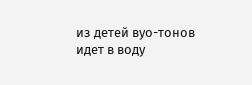из детей вуо-тонов идет в воду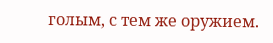голым, с тем же оружием.